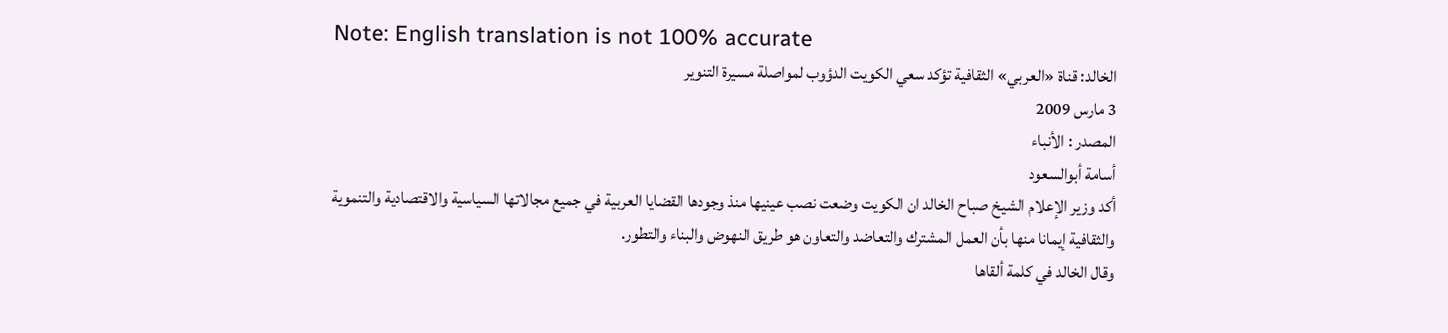Note: English translation is not 100% accurate
الخالد: قناة «العربي» الثقافية تؤكد سعي الكويت الدؤوب لمواصلة مسيرة التنوير
3 مارس 2009
المصدر : الأنباء
أسامة أبوالسعود
أكد وزير الإعلام الشيخ صباح الخالد ان الكويت وضعت نصب عينيها منذ وجودها القضايا العربية في جميع مجالاتها السياسية والاقتصادية والتنموية والثقافية إيمانا منها بأن العمل المشترك والتعاضد والتعاون هو طريق النهوض والبناء والتطور.
وقال الخالد في كلمة ألقاها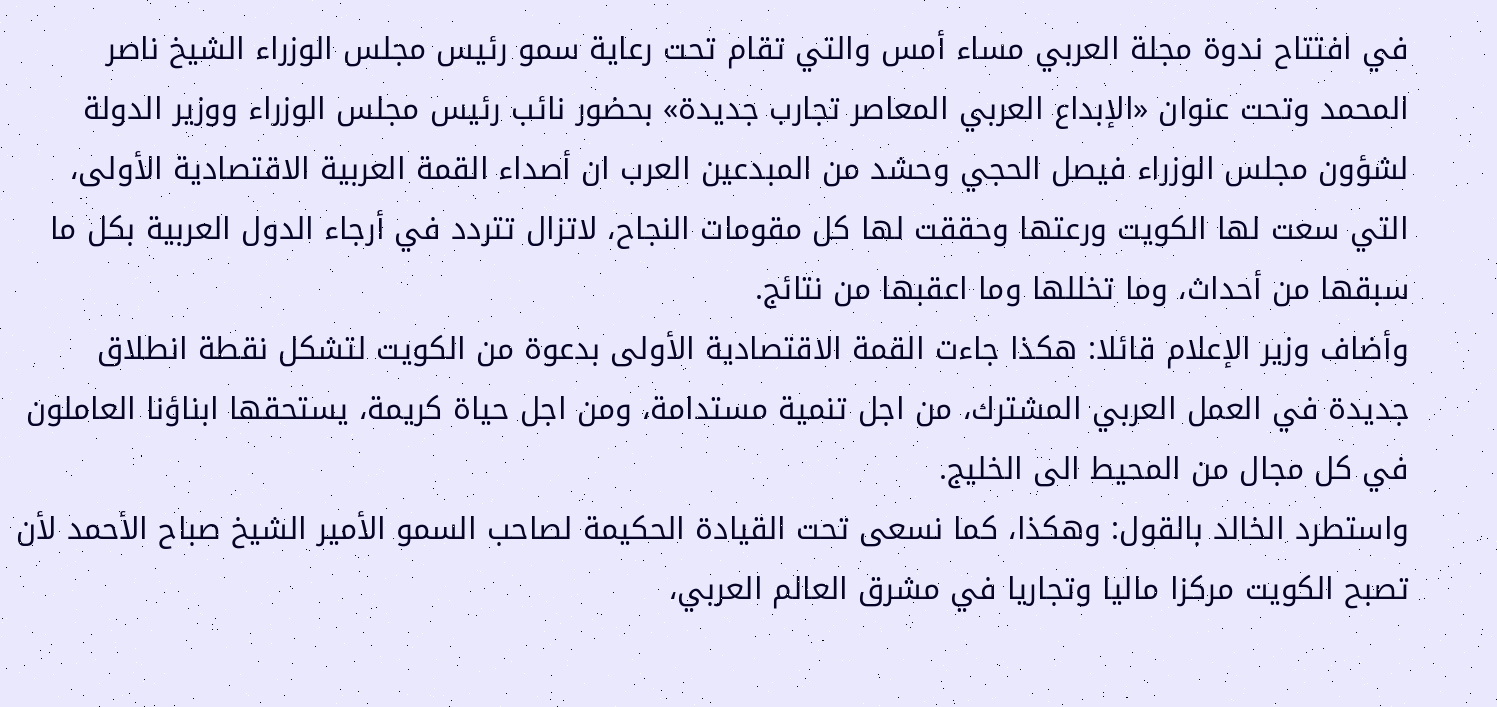في افتتاح ندوة مجلة العربي مساء أمس والتي تقام تحت رعاية سمو رئيس مجلس الوزراء الشيخ ناصر المحمد وتحت عنوان «الإبداع العربي المعاصر تجارب جديدة» بحضور نائب رئيس مجلس الوزراء ووزير الدولة لشؤون مجلس الوزراء فيصل الحجي وحشد من المبدعين العرب ان أصداء القمة العربية الاقتصادية الأولى، التي سعت لها الكويت ورعتها وحققت لها كل مقومات النجاح، لاتزال تتردد في أرجاء الدول العربية بكل ما سبقها من أحداث، وما تخللها وما اعقبها من نتائج.
وأضاف وزير الإعلام قائلا: هكذا جاءت القمة الاقتصادية الأولى بدعوة من الكويت لتشكل نقطة انطلاق جديدة في العمل العربي المشترك، من اجل تنمية مستدامة، ومن اجل حياة كريمة، يستحقها ابناؤنا العاملون في كل مجال من المحيط الى الخليج.
واستطرد الخالد بالقول: وهكذا، كما نسعى تحت القيادة الحكيمة لصاحب السمو الأمير الشيخ صباح الأحمد لأن تصبح الكويت مركزا ماليا وتجاريا في مشرق العالم العربي،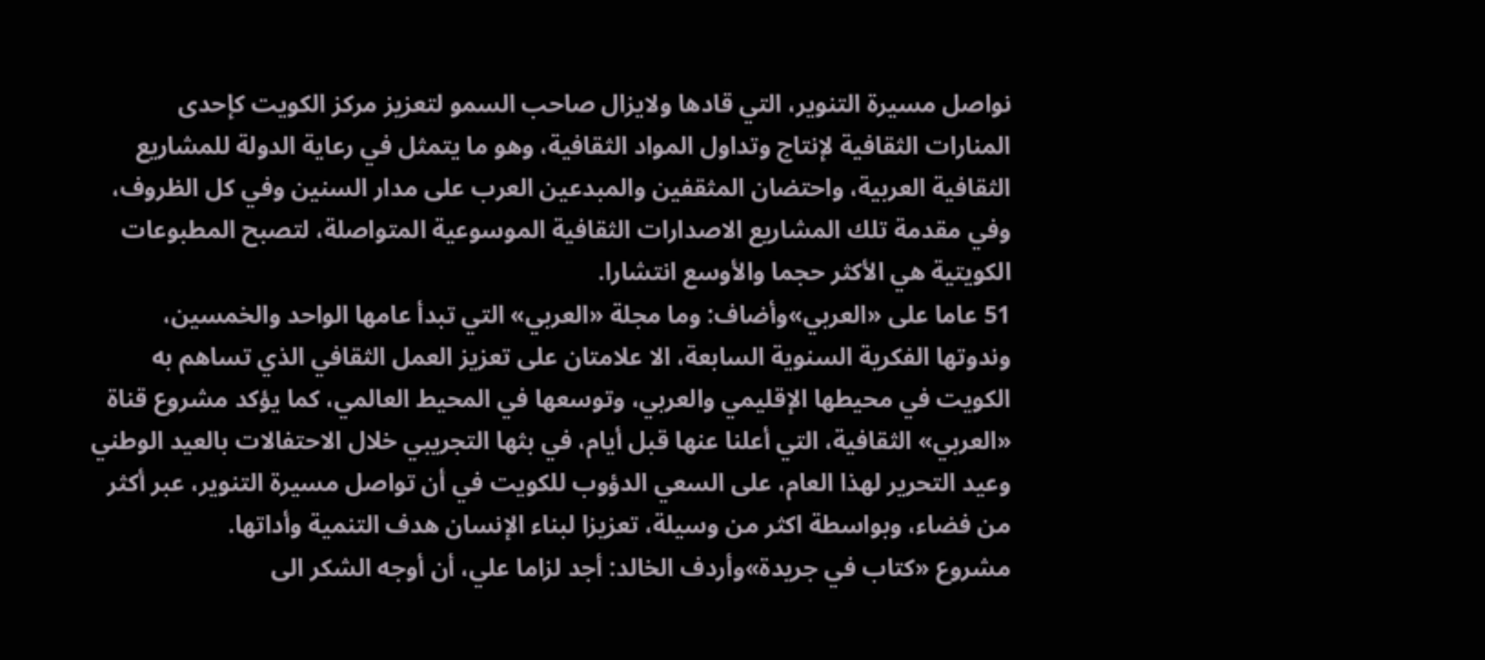نواصل مسيرة التنوير، التي قادها ولايزال صاحب السمو لتعزيز مركز الكويت كإحدى المنارات الثقافية لإنتاج وتداول المواد الثقافية، وهو ما يتمثل في رعاية الدولة للمشاريع الثقافية العربية، واحتضان المثقفين والمبدعين العرب على مدار السنين وفي كل الظروف، وفي مقدمة تلك المشاريع الاصدارات الثقافية الموسوعية المتواصلة، لتصبح المطبوعات الكويتية هي الأكثر حجما والأوسع انتشارا.
51 عاما على «العربي»وأضاف: وما مجلة «العربي» التي تبدأ عامها الواحد والخمسين، وندوتها الفكرية السنوية السابعة، الا علامتان على تعزيز العمل الثقافي الذي تساهم به الكويت في محيطها الإقليمي والعربي، وتوسعها في المحيط العالمي، كما يؤكد مشروع قناة «العربي» الثقافية، التي أعلنا عنها قبل أيام، في بثها التجريبي خلال الاحتفالات بالعيد الوطني وعيد التحرير لهذا العام، على السعي الدؤوب للكويت في أن تواصل مسيرة التنوير، عبر أكثر من فضاء، وبواسطة اكثر من وسيلة، تعزيزا لبناء الإنسان هدف التنمية وأداتها.
مشروع «كتاب في جريدة»وأردف الخالد: أجد لزاما علي، أن أوجه الشكر الى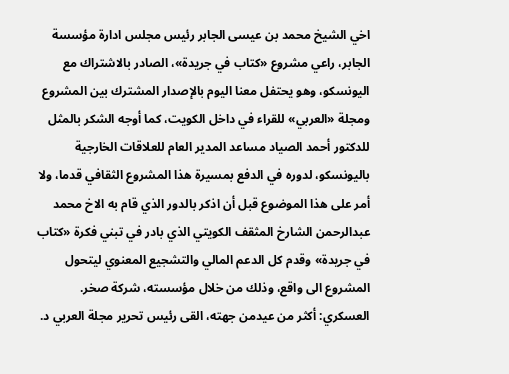اخي الشيخ محمد بن عيسى الجابر رئيس مجلس ادارة مؤسسة الجابر، راعي مشروع «كتاب في جريدة»، الصادر بالاشتراك مع اليونسكو، وهو يحتفل معنا اليوم بالإصدار المشترك بين المشروع ومجلة «العربي» للقراء في داخل الكويت، كما أوجه الشكر بالمثل للدكتور أحمد الصياد مساعد المدير العام للعلاقات الخارجية باليونسكو، لدوره في الدفع بمسيرة هذا المشروع الثقافي قدما، ولا أمر على هذا الموضوع قبل أن اذكر بالدور الذي قام به الاخ محمد عبدالرحمن الشارخ المثقف الكويتي الذي بادر في تبني فكرة «كتاب في جريدة» وقدم كل الدعم المالي والتشجيع المعنوي ليتحول المشروع الى واقع، وذلك من خلال مؤسسته، شركة صخر.
العسكري: أكثر من عيدمن جهته، القى رئيس تحرير مجلة العربي د.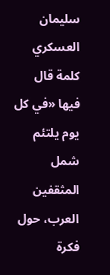سليمان العسكري كلمة قال فيها «في كل يوم يلتئم شمل المثقفين العرب، حول فكرة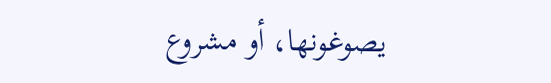يصوغونها، أو مشروع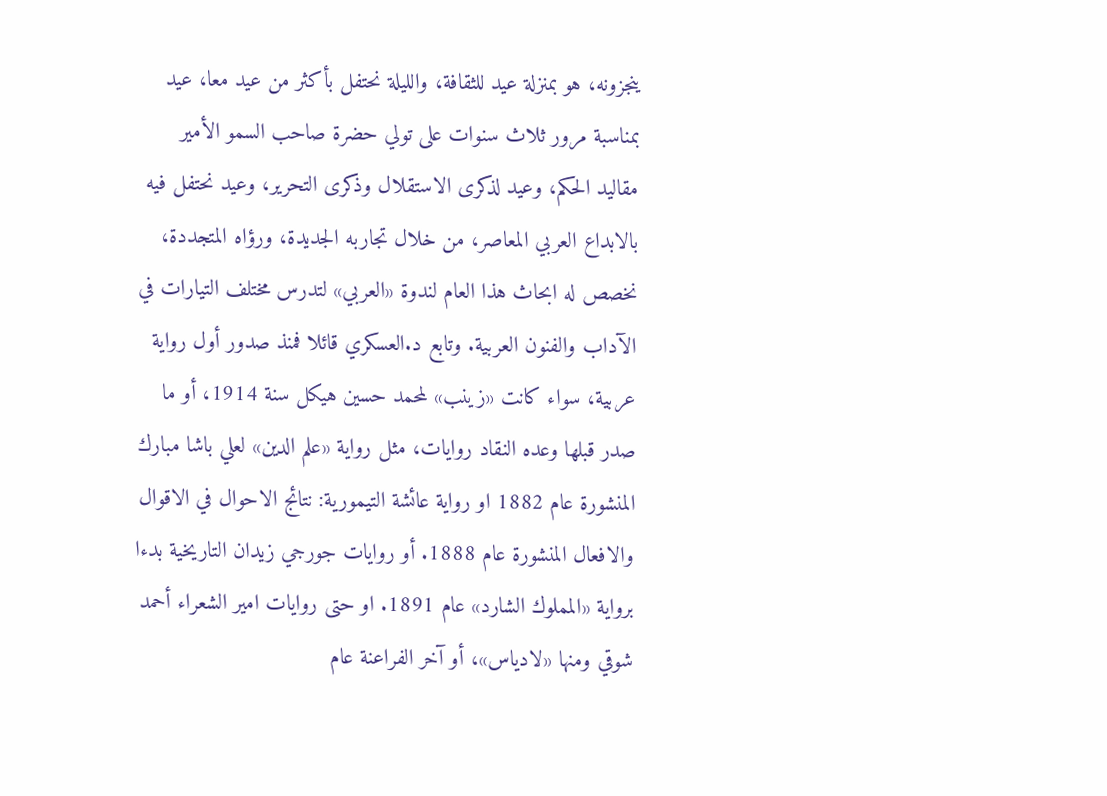ينجزونه، هو بمنزلة عيد للثقافة، والليلة نحتفل بأكثر من عيد معا، عيد بمناسبة مرور ثلاث سنوات على تولي حضرة صاحب السمو الأمير مقاليد الحكم، وعيد لذكرى الاستقلال وذكرى التحرير، وعيد نحتفل فيه بالابداع العربي المعاصر، من خلال تجاربه الجديدة، ورؤاه المتجددة، نخصص له ابحاث هذا العام لندوة «العربي» لتدرس مختلف التيارات في الآداب والفنون العربية. وتابع د.العسكري قائلا فمنذ صدور أول رواية عربية، سواء كانت «زينب» لمحمد حسين هيكل سنة 1914، أو ما صدر قبلها وعده النقاد روايات، مثل رواية «علم الدين» لعلي باشا مبارك المنشورة عام 1882 او رواية عائشة التيمورية: نتائج الاحوال في الاقوال والافعال المنشورة عام 1888. أو روايات جورجي زيدان التاريخية بدءا برواية «المملوك الشارد» عام 1891. او حتى روايات امير الشعراء أحمد شوقي ومنها «لادياس»، أو آخر الفراعنة عام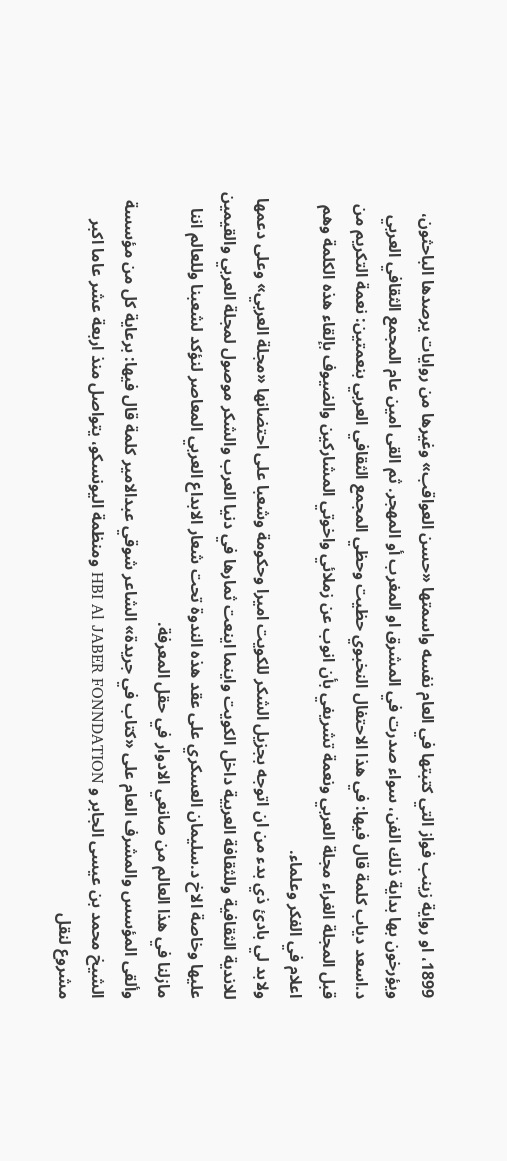1899، او رواية زينب فواز التي كتبتها في العام نفسه واسمتها «حسن العواقب» وغيرها من روايات يرصدها الباحثون، ويؤرخون بها بداية ذلك الفن، سواء صدرت في المشرق او المغرب أو المهجر. ثم القى امين عام المجمع الثقافي العربي د.اسعد دياب كلمة قال فيها: في هذا الاحتفال النخبوي حظيت وحظي المجمع الثقافي العربي بنعمتين: نعمة التكريم من قبل المجلة الغراء مجلة العربي ونعمة تشريفي بأن انوب عن زملائي واخوتي المشاركين والضيوف بإلقاء هذه الكلمة وهم اعلام في الفكر وعلماء.
ولابد لي بادئ ذي بدء من ان اتوجه بجزيل الشكر للكويت اميرا وحكومة وشعبا على احتضانها «مجلة العربي» وعلى دعمها للاندية الثقافية وللثقافة العربية داخل الكويت واينما اينعت ثمارها في دنيا العرب والشكر موصول لمجلة العربي والقيمين عليها وخاصة الاخ د.سليمان العسكري على عقد هذه الندوة تحت شعار الابداع العربي المعاصر لنؤكد لشعبنا وللعالم اننا مازلنا في هذا العالم من صانعي الادوار في حقل المعرفة.
وألقى المؤسس والمشرف العام على «كتاب في جريدة» الشاعر شوقي عبدالامير كلمة قال فيها: برعاية كل من مؤسسة الشيخ محمد بن عيسى الجابر و HBI Al JABER FONNDATION ومنظمة اليونسكو، يتواصل منذ اربعة عشر عاما اكبر مشروع لنقل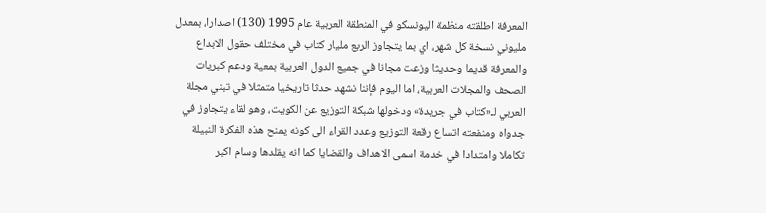المعرفة اطلقته منظمة اليونسكو في المنطقة العربية عام 1995 (130) اصدارا، بمعدل مليوني نسخة كل شهر، اي بما يتجاوز الربع مليار كتاب في مختلف حقول الابداع والمعرفة قديما وحديثا وزعت مجانا في جميع الدول العربية بمعية ودعم كبريات الصحف والمجلات العربية، اما اليوم فإننا نشهد حدثا تاريخيا متمثلا في تبني مجلة العربي لـ«كتاب في جريدة» ودخولها شبكة التوزيع عن الكويت، وهو لقاء يتجاوز في جدواه ومنفعته اتساع رقعة التوزيع وعدد القراء الى كونه يمنح هذه الفكرة النبيلة تكاملا وامتدادا في خدمة اسمى الاهداف والقضايا كما انه يقلدها وسام اكبر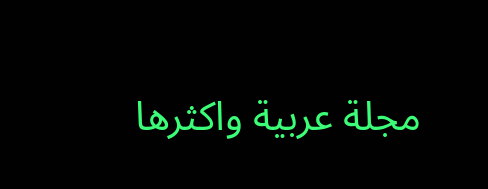مجلة عربية واكثرها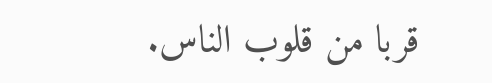قربا من قلوب الناس.